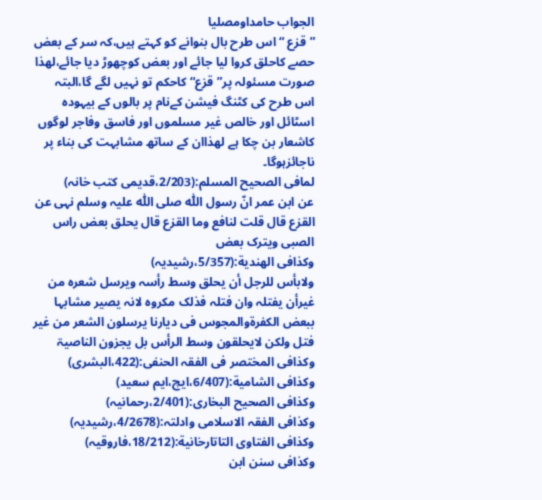الجواب حامداومصلیا
”قزع “اس طرح بال بنوانے کو کہتے ہیں،کہ سر کے بعض حصے کاحلق کروا لیا جائے اور بعض کوچھوڑ دیا جائے،لھذا صورت مسئولہ پر”قزع“ کاحکم تو نہیں لگے گا،البتہ اس طرح کی کٹنگ فیشن کےنام پر بالوں کے بیہودہ اسٹائل اور خالص غیر مسلموں اور فاسق وفاجر لوگوں کاشعار بن چکا ہے لھذاان کے ساتھ مشابہت کی بناء پر ناجائزہوگا۔
لمافی الصحیح المسلم:(2/203،قدیمی کتب خانہ)
عن ابن عمر انّ رسول اللّٰہ صلی اللّٰہ علیہ وسلم نہی عن القزع قال قلت لنافع وما القزع قال یحلق بعض راس الصبی ویترک بعض
وکذافی الھندیة:(5/357،رشیدیہ)
ولابأس للرجل أن یحلق وسط رأسہ ویرسل شعرہ من غیرأن یفتلہ وان فتلہ فذلک مکروہ لانہ یصیر مشابہا ببعض الکفرۃوالمجوس فی دیارنا یرسلون الشعر من غیر فتل ولکن لایحلقون وسط الرأس بل یجزون الناصیۃ
وکذافی المختصر فی الفقہ الحنفی:(422،البشری)
وکذافی الشامیة:(6/407،ایچ،ایم سعید)
وکذافی الصحیح البخاری:(2/401،رحمانیہ)
وکذافی الفقہ الاسلامی وادلتہ:(4/2678،رشیدیہ)
وکذافی الفتاوی التاتارخانیة:(18/212،فاروقیہ)
وکذافی سنن ابن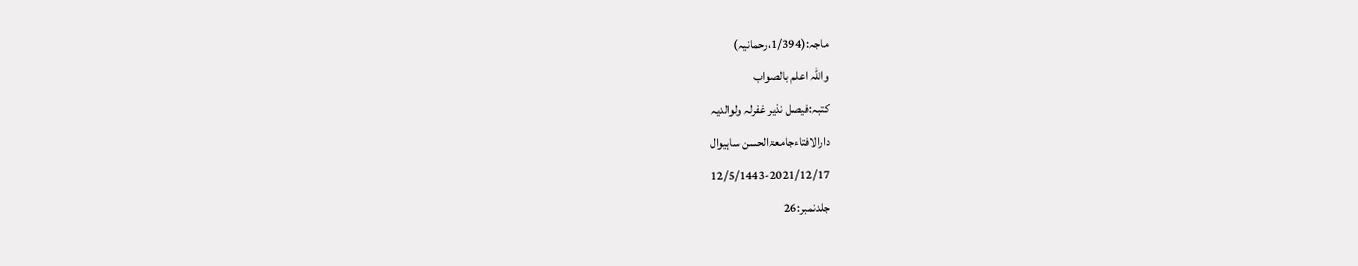ماجہ:(1/394،رحمانیہ)
واللہ اعلم بالصواب
کتبہ:فیصل نذیر غفرلہ ولوالدیہ
دارالافتاءجامعۃالحسن ساہیوال
12/5/1443-2021/12/17
جلدنمبر:26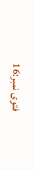فتوی نمبر:16